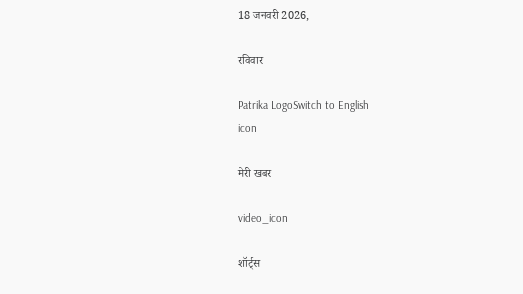18 जनवरी 2026,

रविवार

Patrika LogoSwitch to English
icon

मेरी खबर

video_icon

शॉर्ट्स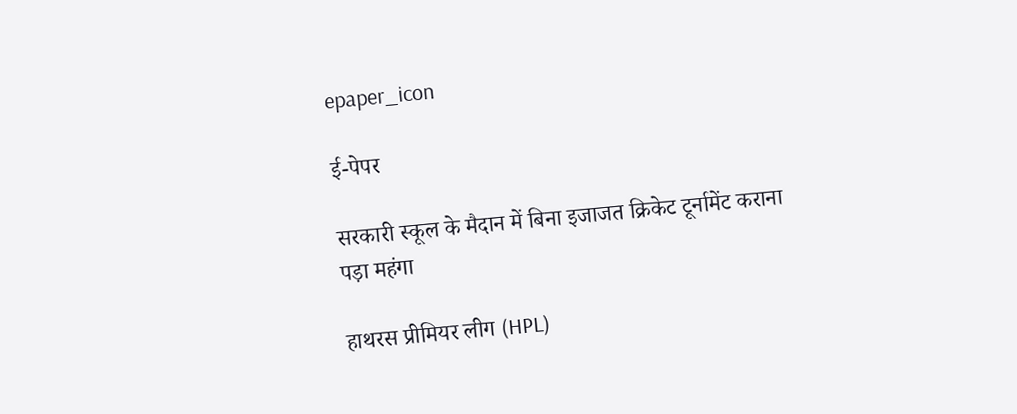epaper_icon

ई-पेपर

सरकारी स्कूल के मैदान में बिना इजाजत क्रिकेट टूर्नामेंट कराना पड़ा महंगा

हाथरस प्रीमियर लीग (HPL)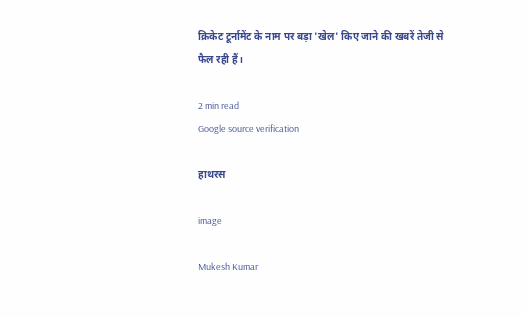क्रिकेट टूर्नामेंट के नाम पर बड़ा 'खेल' किए जाने की खबरें तेजी से फैल रही हैं।

2 min read
Google source verification

हाथरस

image

Mukesh Kumar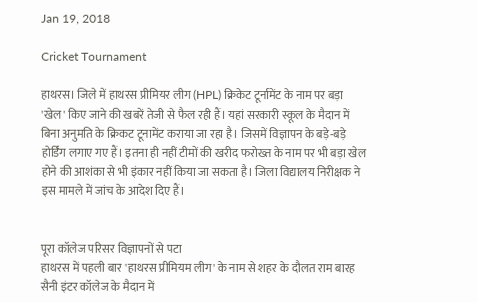Jan 19, 2018

Cricket Tournament

हाथरस। जिले में हाथरस प्रीमियर लीग (HPL) क्रिकेट टूर्नामेंट के नाम पर बड़ा 'खेल' किए जाने की खबरें तेजी से फैल रही हैं। यहां सरकारी स्कूल के मैदान में बिना अनुमति के क्रिकट टूनामेंट कराया जा रहा है। जिसमें विज्ञापन के बड़े-बड़े होर्डिंग लगाए गए हैं। इतना ही नहीं टीमों की खरीद फरोख्त के नाम पर भी बड़ा खेल होने की आशंका से भी इंकार नहीं किया जा सकता है। जिला विद्यालय निरीक्षक ने इस मामले में जांच के आदेश दिए हैं।


पूरा कॉलेज परिसर विज्ञापनों से पटा
हाथरस में पहली बार 'हाथरस प्रीमियम लीग' के नाम से शहर के दौलत राम बारह सैनी इंटर कॉलेज के मैदान में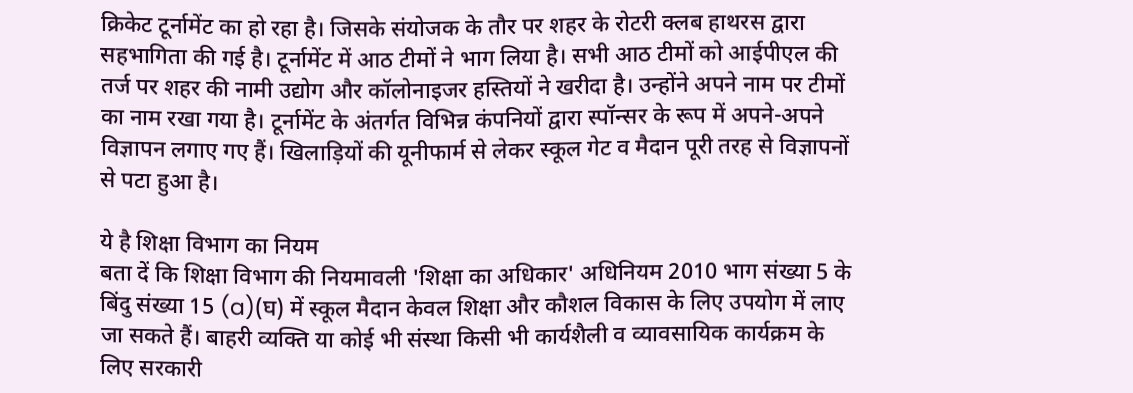क्रिकेट टूर्नामेंट का हो रहा है। जिसके संयोजक के तौर पर शहर के रोटरी क्लब हाथरस द्वारा सहभागिता की गई है। टूर्नामेंट में आठ टीमों ने भाग लिया है। सभी आठ टीमों को आईपीएल की तर्ज पर शहर की नामी उद्योग और कॉलोनाइजर हस्तियों ने खरीदा है। उन्होंने अपने नाम पर टीमों का नाम रखा गया है। टूर्नामेंट के अंतर्गत विभिन्न कंपनियों द्वारा स्पॉन्सर के रूप में अपने-अपने विज्ञापन लगाए गए हैं। खिलाड़ियों की यूनीफार्म से लेकर स्कूल गेट व मैदान पूरी तरह से विज्ञापनों से पटा हुआ है।

ये है शिक्षा विभाग का नियम
बता दें कि शिक्षा विभाग की नियमावली 'शिक्षा का अधिकार' अधिनियम 2010 भाग संख्या 5 के बिंदु संख्या 15 (a)(घ) में स्कूल मैदान केवल शिक्षा और कौशल विकास के लिए उपयोग में लाए जा सकते हैं। बाहरी व्यक्ति या कोई भी संस्था किसी भी कार्यशैली व व्यावसायिक कार्यक्रम के लिए सरकारी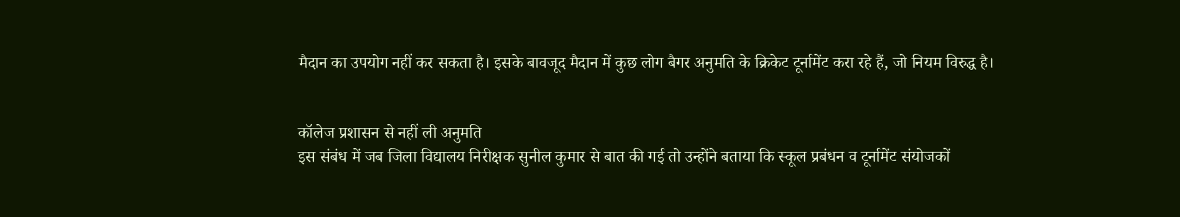मैदान का उपयोग नहीं कर सकता है। इसके बावजूद मैदान में कुछ लोग बैगर अनुमति के क्रिकेट टूर्नामेंट करा रहे हैं, जो नियम विरुद्ध है।


कॉलेज प्रशासन से नहीं ली अनुमति
इस संबंध में जब जिला विद्यालय निरीक्षक सुनील कुमार से बात की गई तो उन्होंने बताया कि स्कूल प्रबंधन व टूर्नामेंट संयोजकों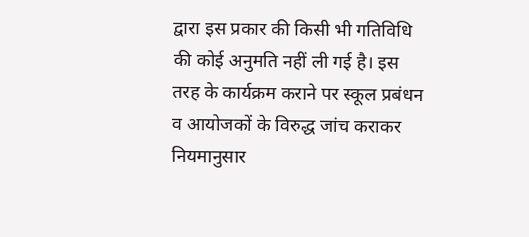द्वारा इस प्रकार की किसी भी गतिविधि की कोई अनुमति नहीं ली गई है। इस तरह के कार्यक्रम कराने पर स्कूल प्रबंधन व आयोजकों के विरुद्ध जांच कराकर नियमानुसार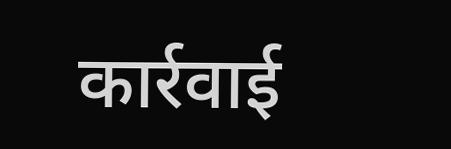कार्रवाई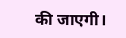की जाएगी।